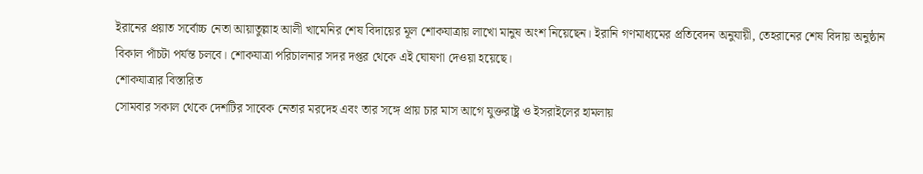ইরানের প্রয়াত সর্বোচ্চ নেতা আয়াতুল্লাহ আলী খামেনির শেষ বিদায়ের মূল শোকযাত্রায় লাখো মানুষ অংশ নিয়েছেন। ইরানি গণমাধ্যমের প্রতিবেদন অনুযায়ী, তেহরানের শেষ বিদায় অনুষ্ঠান বিকাল পাঁচটা পর্যন্ত চলবে। শোকযাত্রা পরিচালনার সদর দপ্তর থেকে এই ঘোষণা দেওয়া হয়েছে।
শোকযাত্রার বিস্তারিত
সোমবার সকাল থেকে দেশটির সাবেক নেতার মরদেহ এবং তার সঙ্গে প্রায় চার মাস আগে যুক্তরাষ্ট্র ও ইসরাইলের হামলায়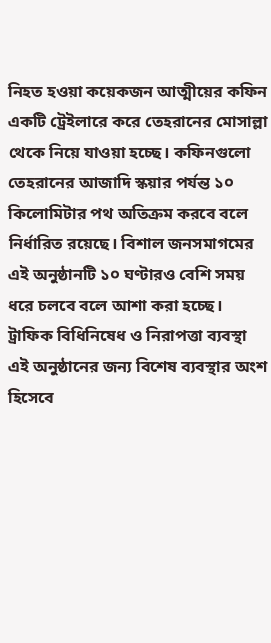নিহত হওয়া কয়েকজন আত্মীয়ের কফিন একটি ট্রেইলারে করে তেহরানের মোসাল্লা থেকে নিয়ে যাওয়া হচ্ছে। কফিনগুলো তেহরানের আজাদি স্কয়ার পর্যন্ত ১০ কিলোমিটার পথ অতিক্রম করবে বলে নির্ধারিত রয়েছে। বিশাল জনসমাগমের এই অনুষ্ঠানটি ১০ ঘণ্টারও বেশি সময় ধরে চলবে বলে আশা করা হচ্ছে।
ট্রাফিক বিধিনিষেধ ও নিরাপত্তা ব্যবস্থা
এই অনুষ্ঠানের জন্য বিশেষ ব্যবস্থার অংশ হিসেবে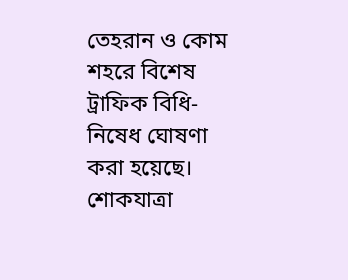তেহরান ও কোম শহরে বিশেষ ট্রাফিক বিধি-নিষেধ ঘোষণা করা হয়েছে। শোকযাত্রা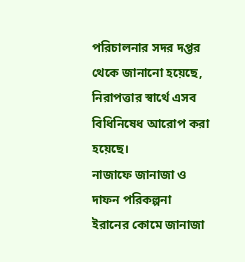পরিচালনার সদর দপ্তর থেকে জানানো হয়েছে, নিরাপত্তার স্বার্থে এসব বিধিনিষেধ আরোপ করা হয়েছে।
নাজাফে জানাজা ও দাফন পরিকল্পনা
ইরানের কোমে জানাজা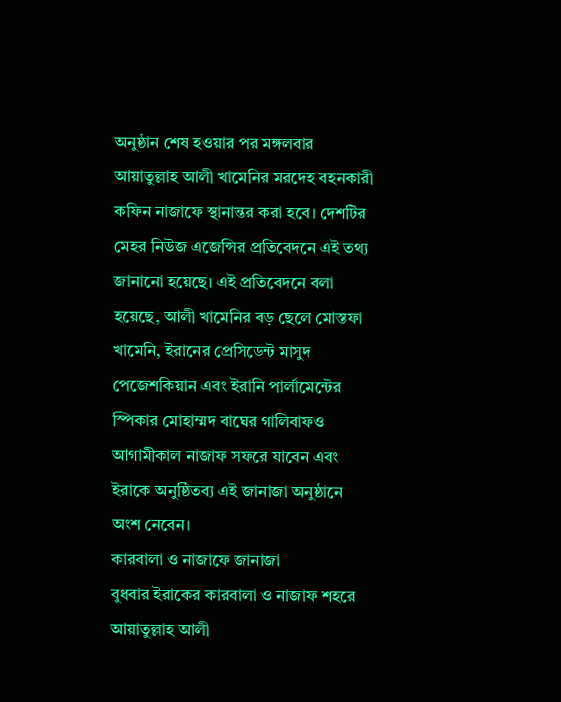অনুষ্ঠান শেষ হওয়ার পর মঙ্গলবার আয়াতুল্লাহ আলী খামেনির মরদেহ বহনকারী কফিন নাজাফে স্থানান্তর করা হবে। দেশটির মেহর নিউজ এজেন্সির প্রতিবেদনে এই তথ্য জানানো হয়েছে। এই প্রতিবেদনে বলা হয়েছে, আলী খামেনির বড় ছেলে মোস্তফা খামেনি, ইরানের প্রেসিডেন্ট মাসুদ পেজেশকিয়ান এবং ইরানি পার্লামেন্টের স্পিকার মোহাম্মদ বাঘের গালিবাফও আগামীকাল নাজাফ সফরে যাবেন এবং ইরাকে অনুষ্ঠিতব্য এই জানাজা অনুষ্ঠানে অংশ নেবেন।
কারবালা ও নাজাফে জানাজা
বুধবার ইরাকের কারবালা ও নাজাফ শহরে আয়াতুল্লাহ আলী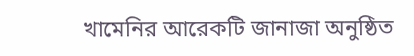খামেনির আরেকটি জানাজা অনুষ্ঠিত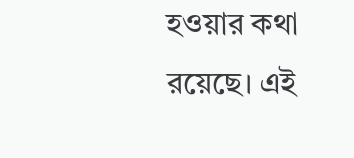হওয়ার কথা রয়েছে। এই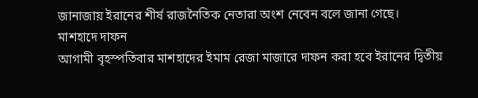জানাজায় ইরানের শীর্ষ রাজনৈতিক নেতারা অংশ নেবেন বলে জানা গেছে।
মাশহাদে দাফন
আগামী বৃহস্পতিবার মাশহাদের ইমাম রেজা মাজারে দাফন করা হবে ইরানের দ্বিতীয়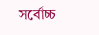সর্বোচ্চ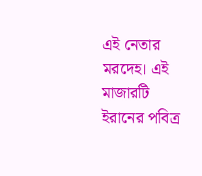এই নেতার মরদেহ। এই মাজারটি ইরানের পবিত্র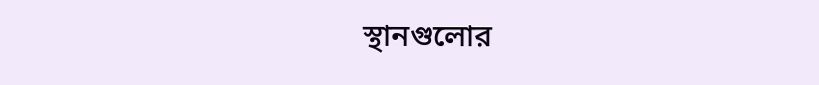স্থানগুলোর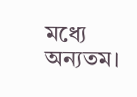মধ্যে অন্যতম।